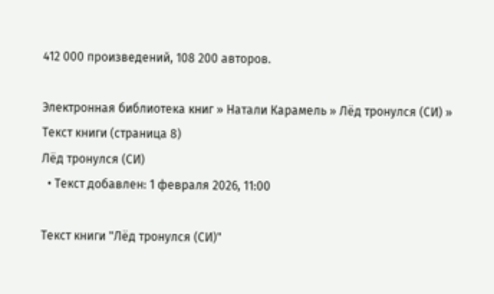412 000 произведений, 108 200 авторов.

Электронная библиотека книг » Натали Карамель » Лёд тронулся (СИ) » Текст книги (страница 8)
Лёд тронулся (СИ)
  • Текст добавлен: 1 февраля 2026, 11:00

Текст книги "Лёд тронулся (СИ)"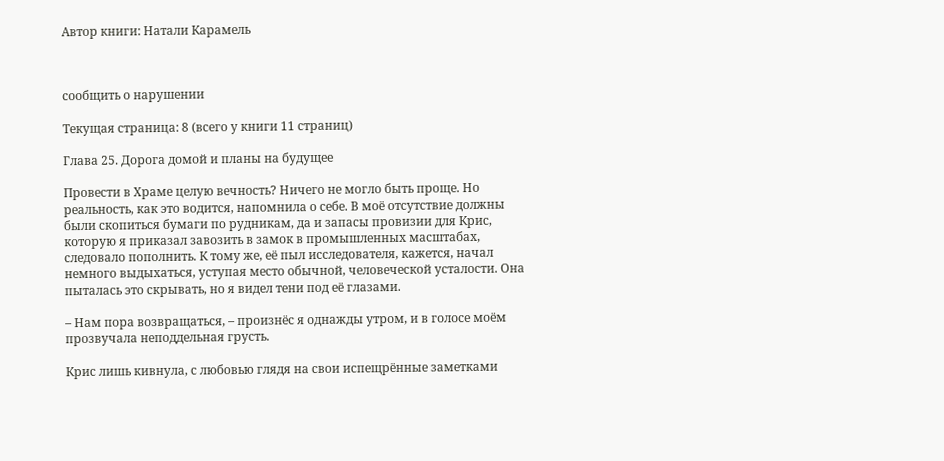Автор книги: Натали Карамель



сообщить о нарушении

Текущая страница: 8 (всего у книги 11 страниц)

Глава 25. Дорога домой и планы на будущее

Провести в Храме целую вечность? Ничего не могло быть проще. Но реальность, как это водится, напомнила о себе. В моё отсутствие должны были скопиться бумаги по рудникам, да и запасы провизии для Крис, которую я приказал завозить в замок в промышленных масштабах, следовало пополнить. К тому же, её пыл исследователя, кажется, начал немного выдыхаться, уступая место обычной, человеческой усталости. Она пыталась это скрывать, но я видел тени под её глазами.

– Нам пора возвращаться, – произнёс я однажды утром, и в голосе моём прозвучала неподдельная грусть.

Крис лишь кивнула, с любовью глядя на свои испещрённые заметками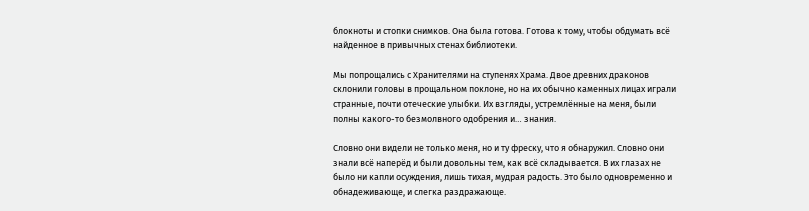блокноты и стопки снимков. Она была готова. Готова к тому, чтобы обдумать всё найденное в привычных стенах библиотеки.

Мы попрощались с Хранителями на ступенях Храма. Двое древних драконов склонили головы в прощальном поклоне, но на их обычно каменных лицах играли странные, почти отеческие улыбки. Их взгляды, устремлённые на меня, были полны какого-то безмолвного одобрения и… знания.

Словно они видели не только меня, но и ту фреску, что я обнаружил. Словно они знали всё наперёд и были довольны тем, как всё складывается. В их глазах не было ни капли осуждения, лишь тихая, мудрая радость. Это было одновременно и обнадеживающе, и слегка раздражающе.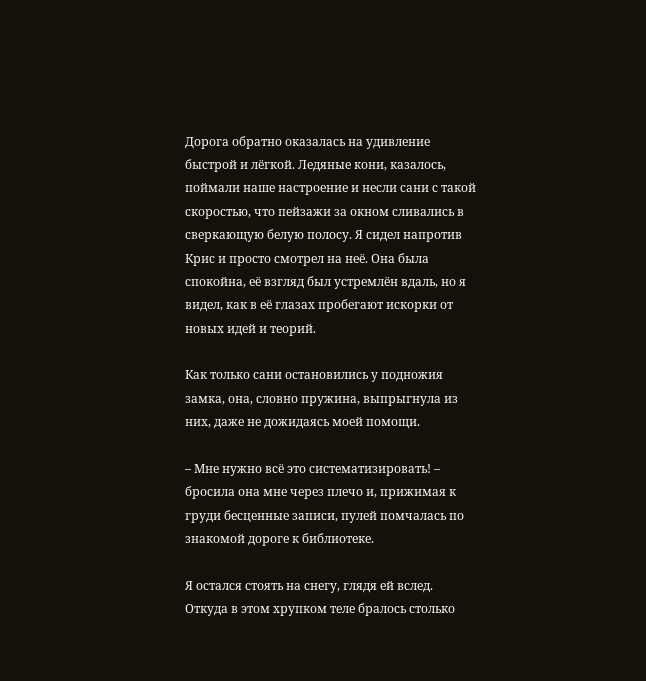Дорога обратно оказалась на удивление быстрой и лёгкой. Ледяные кони, казалось, поймали наше настроение и несли сани с такой скоростью, что пейзажи за окном сливались в сверкающую белую полосу. Я сидел напротив Крис и просто смотрел на неё. Она была спокойна, её взгляд был устремлён вдаль, но я видел, как в её глазах пробегают искорки от новых идей и теорий.

Как только сани остановились у подножия замка, она, словно пружина, выпрыгнула из них, даже не дожидаясь моей помощи.

– Мне нужно всё это систематизировать! – бросила она мне через плечо и, прижимая к груди бесценные записи, пулей помчалась по знакомой дороге к библиотеке.

Я остался стоять на снегу, глядя ей вслед. Откуда в этом хрупком теле бралось столько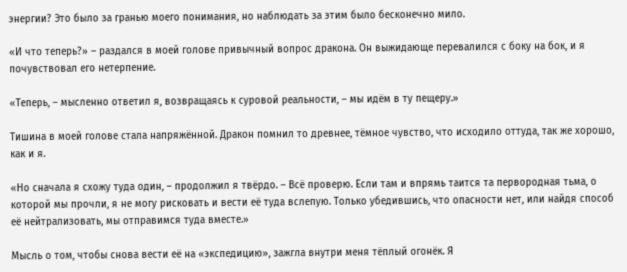энергии? Это было за гранью моего понимания, но наблюдать за этим было бесконечно мило.

«И что теперь?» – раздался в моей голове привычный вопрос дракона. Он выжидающе перевалился с боку на бок, и я почувствовал его нетерпение.

«Теперь, – мысленно ответил я, возвращаясь к суровой реальности, – мы идём в ту пещеру.»

Тишина в моей голове стала напряжённой. Дракон помнил то древнее, тёмное чувство, что исходило оттуда, так же хорошо, как и я.

«Но сначала я схожу туда один, – продолжил я твёрдо. – Всё проверю. Если там и впрямь таится та первородная тьма, о которой мы прочли, я не могу рисковать и вести её туда вслепую. Только убедившись, что опасности нет, или найдя способ её нейтрализовать, мы отправимся туда вместе.»

Мысль о том, чтобы снова вести её на «экспедицию», зажгла внутри меня тёплый огонёк. Я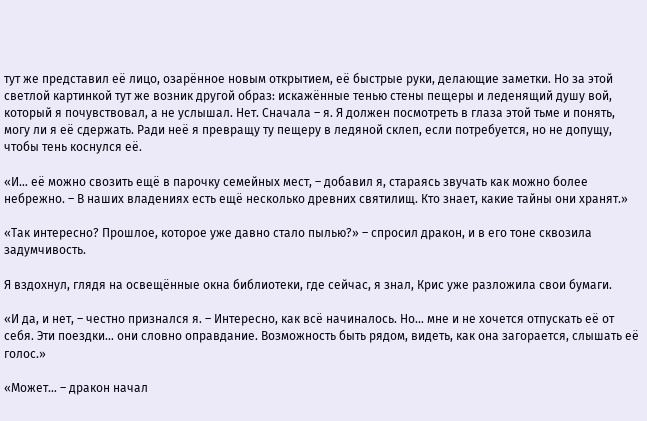тут же представил её лицо, озарённое новым открытием, её быстрые руки, делающие заметки. Но за этой светлой картинкой тут же возник другой образ: искажённые тенью стены пещеры и леденящий душу вой, который я почувствовал, а не услышал. Нет. Сначала – я. Я должен посмотреть в глаза этой тьме и понять, могу ли я её сдержать. Ради неё я превращу ту пещеру в ледяной склеп, если потребуется, но не допущу, чтобы тень коснулся её.

«И… её можно свозить ещё в парочку семейных мест, – добавил я, стараясь звучать как можно более небрежно. – В наших владениях есть ещё несколько древних святилищ. Кто знает, какие тайны они хранят.»

«Так интересно? Прошлое, которое уже давно стало пылью?» – спросил дракон, и в его тоне сквозила задумчивость.

Я вздохнул, глядя на освещённые окна библиотеки, где сейчас, я знал, Крис уже разложила свои бумаги.

«И да, и нет, – честно признался я. – Интересно, как всё начиналось. Но… мне и не хочется отпускать её от себя. Эти поездки… они словно оправдание. Возможность быть рядом, видеть, как она загорается, слышать её голос.»

«Может… – дракон начал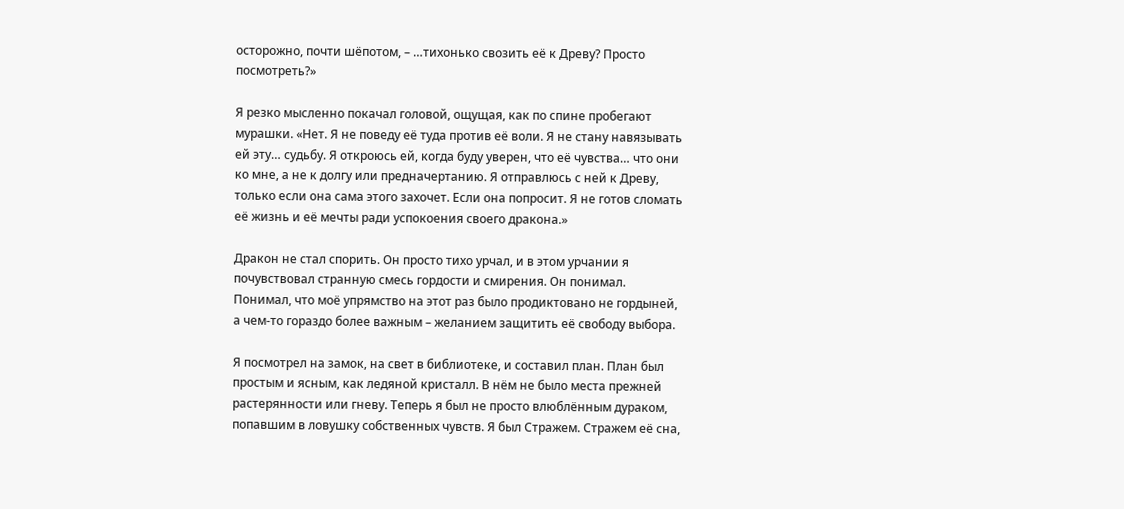осторожно, почти шёпотом, – …тихонько свозить её к Древу? Просто посмотреть?»

Я резко мысленно покачал головой, ощущая, как по спине пробегают мурашки. «Нет. Я не поведу её туда против её воли. Я не стану навязывать ей эту… судьбу. Я откроюсь ей, когда буду уверен, что её чувства… что они ко мне, а не к долгу или предначертанию. Я отправлюсь с ней к Древу, только если она сама этого захочет. Если она попросит. Я не готов сломать её жизнь и её мечты ради успокоения своего дракона.»

Дракон не стал спорить. Он просто тихо урчал, и в этом урчании я почувствовал странную смесь гордости и смирения. Он понимал. Понимал, что моё упрямство на этот раз было продиктовано не гордыней, а чем-то гораздо более важным – желанием защитить её свободу выбора.

Я посмотрел на замок, на свет в библиотеке, и составил план. План был простым и ясным, как ледяной кристалл. В нём не было места прежней растерянности или гневу. Теперь я был не просто влюблённым дураком, попавшим в ловушку собственных чувств. Я был Стражем. Стражем её сна,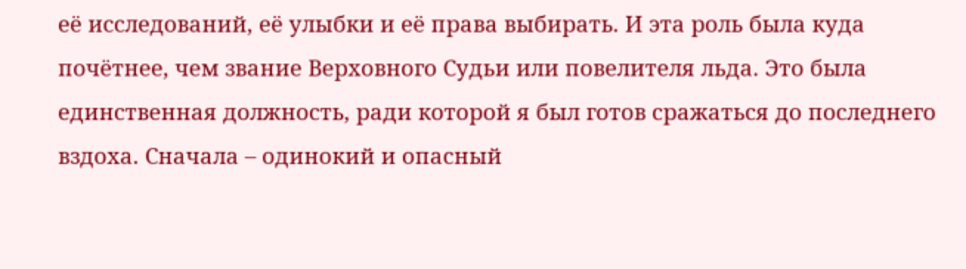её исследований, её улыбки и её права выбирать. И эта роль была куда почётнее, чем звание Верховного Судьи или повелителя льда. Это была единственная должность, ради которой я был готов сражаться до последнего вздоха. Сначала – одинокий и опасный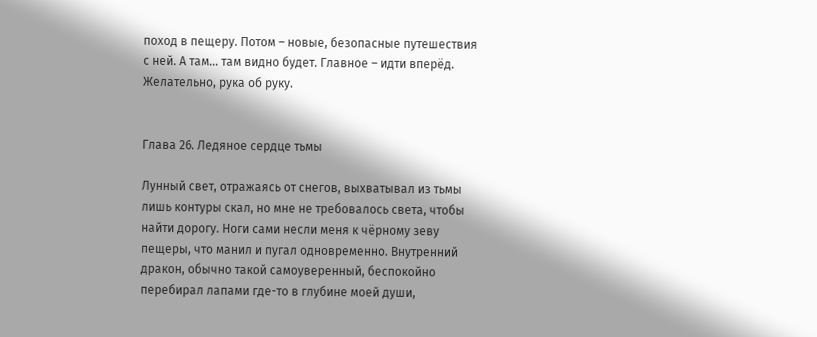поход в пещеру. Потом – новые, безопасные путешествия с ней. А там… там видно будет. Главное – идти вперёд. Желательно, рука об руку.


Глава 26. Ледяное сердце тьмы

Лунный свет, отражаясь от снегов, выхватывал из тьмы лишь контуры скал, но мне не требовалось света, чтобы найти дорогу. Ноги сами несли меня к чёрному зеву пещеры, что манил и пугал одновременно. Внутренний дракон, обычно такой самоуверенный, беспокойно перебирал лапами где-то в глубине моей души,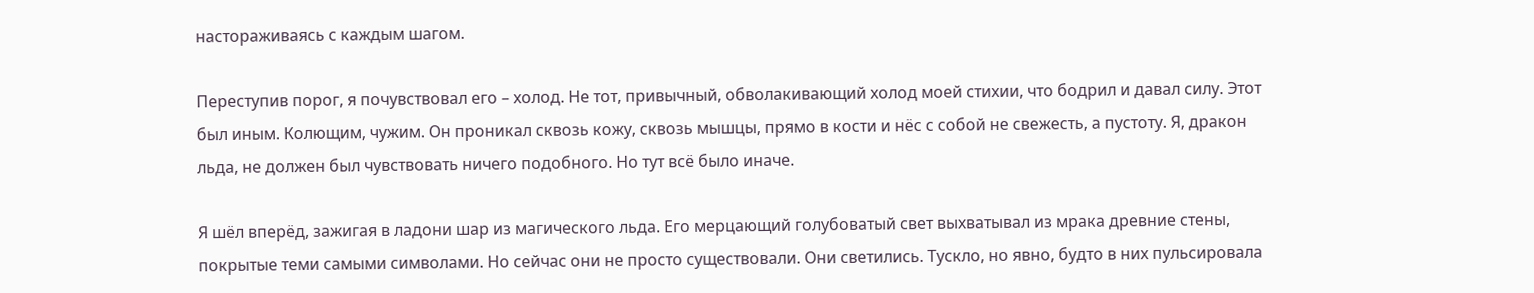настораживаясь с каждым шагом.

Переступив порог, я почувствовал его – холод. Не тот, привычный, обволакивающий холод моей стихии, что бодрил и давал силу. Этот был иным. Колющим, чужим. Он проникал сквозь кожу, сквозь мышцы, прямо в кости и нёс с собой не свежесть, а пустоту. Я, дракон льда, не должен был чувствовать ничего подобного. Но тут всё было иначе.

Я шёл вперёд, зажигая в ладони шар из магического льда. Его мерцающий голубоватый свет выхватывал из мрака древние стены, покрытые теми самыми символами. Но сейчас они не просто существовали. Они светились. Тускло, но явно, будто в них пульсировала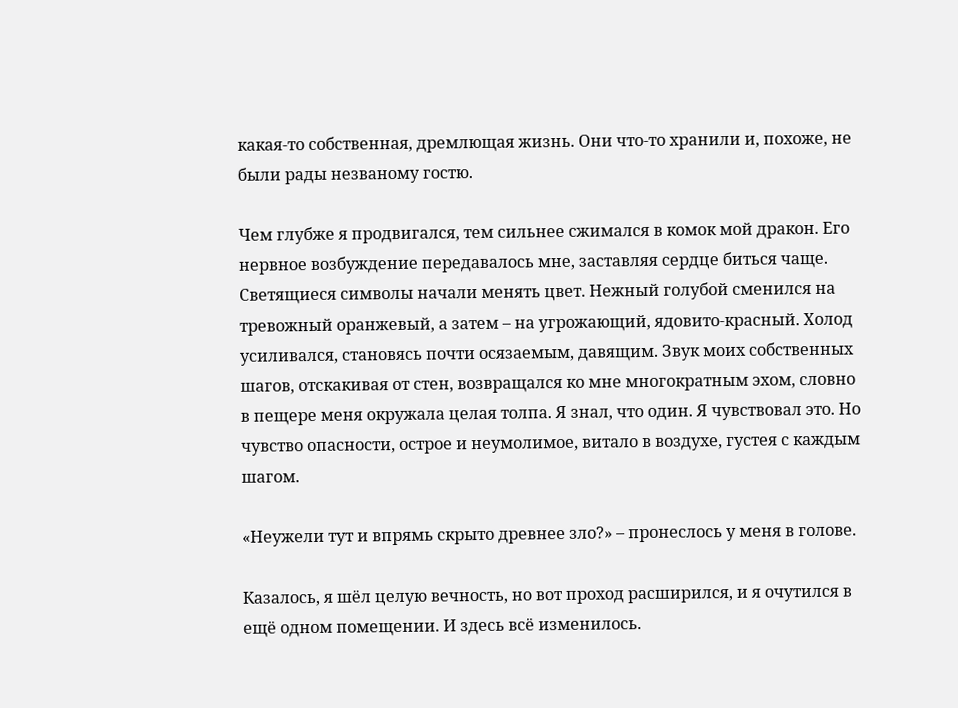какая-то собственная, дремлющая жизнь. Они что-то хранили и, похоже, не были рады незваному гостю.

Чем глубже я продвигался, тем сильнее сжимался в комок мой дракон. Его нервное возбуждение передавалось мне, заставляя сердце биться чаще. Светящиеся символы начали менять цвет. Нежный голубой сменился на тревожный оранжевый, а затем – на угрожающий, ядовито-красный. Холод усиливался, становясь почти осязаемым, давящим. Звук моих собственных шагов, отскакивая от стен, возвращался ко мне многократным эхом, словно в пещере меня окружала целая толпа. Я знал, что один. Я чувствовал это. Но чувство опасности, острое и неумолимое, витало в воздухе, густея с каждым шагом.

«Неужели тут и впрямь скрыто древнее зло?» – пронеслось у меня в голове.

Казалось, я шёл целую вечность, но вот проход расширился, и я очутился в ещё одном помещении. И здесь всё изменилось.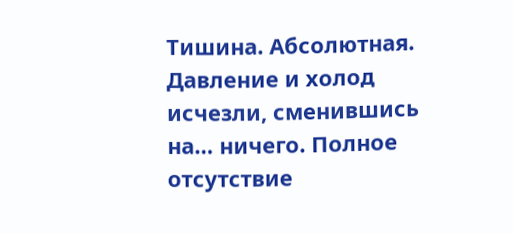Тишина. Абсолютная. Давление и холод исчезли, сменившись на… ничего. Полное отсутствие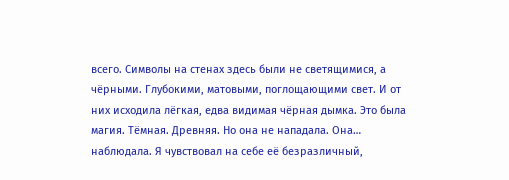всего. Символы на стенах здесь были не светящимися, а чёрными. Глубокими, матовыми, поглощающими свет. И от них исходила лёгкая, едва видимая чёрная дымка. Это была магия. Тёмная. Древняя. Но она не нападала. Она… наблюдала. Я чувствовал на себе её безразличный,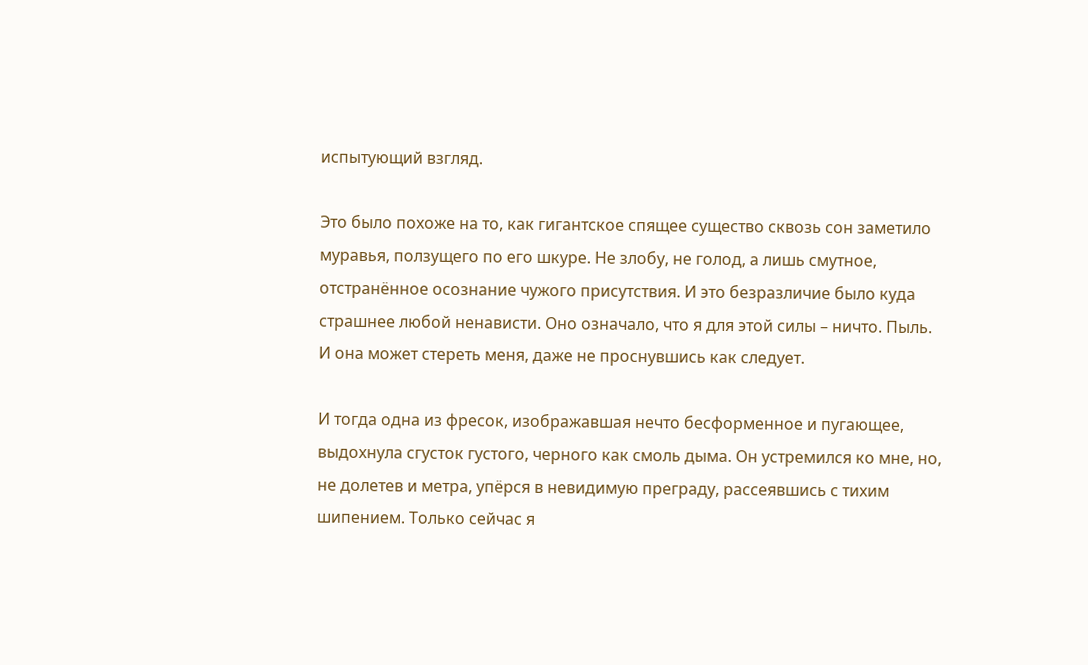испытующий взгляд.

Это было похоже на то, как гигантское спящее существо сквозь сон заметило муравья, ползущего по его шкуре. Не злобу, не голод, а лишь смутное, отстранённое осознание чужого присутствия. И это безразличие было куда страшнее любой ненависти. Оно означало, что я для этой силы – ничто. Пыль. И она может стереть меня, даже не проснувшись как следует.

И тогда одна из фресок, изображавшая нечто бесформенное и пугающее, выдохнула сгусток густого, черного как смоль дыма. Он устремился ко мне, но, не долетев и метра, упёрся в невидимую преграду, рассеявшись с тихим шипением. Только сейчас я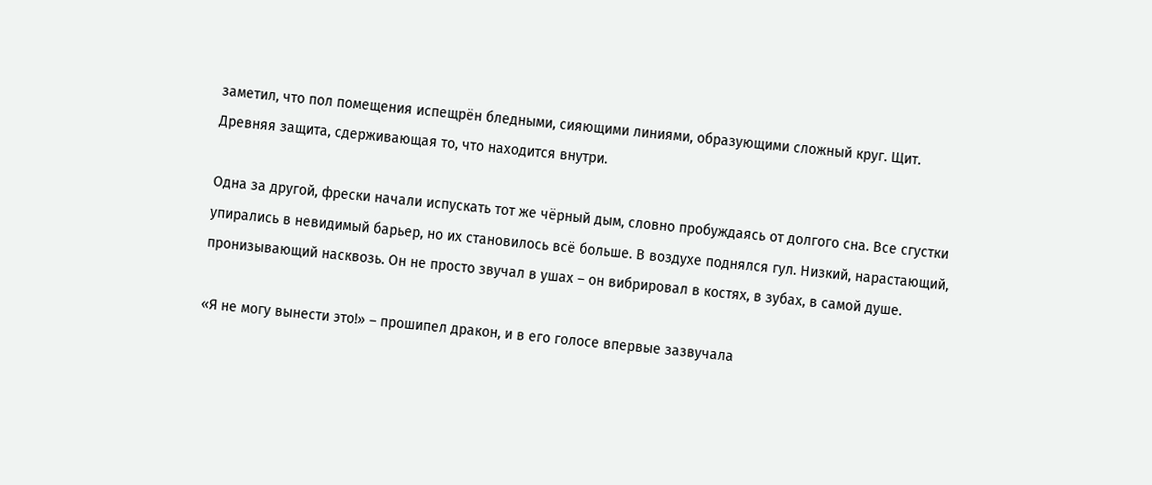заметил, что пол помещения испещрён бледными, сияющими линиями, образующими сложный круг. Щит. Древняя защита, сдерживающая то, что находится внутри.

Одна за другой, фрески начали испускать тот же чёрный дым, словно пробуждаясь от долгого сна. Все сгустки упирались в невидимый барьер, но их становилось всё больше. В воздухе поднялся гул. Низкий, нарастающий, пронизывающий насквозь. Он не просто звучал в ушах – он вибрировал в костях, в зубах, в самой душе.

«Я не могу вынести это!» – прошипел дракон, и в его голосе впервые зазвучала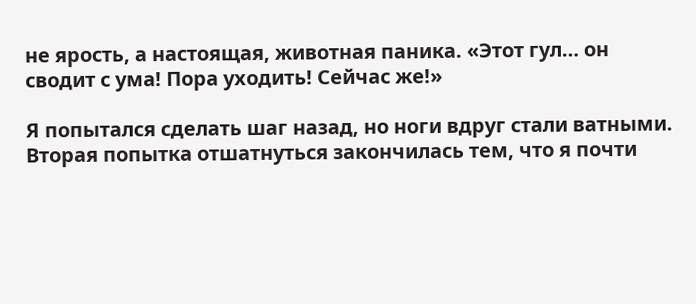не ярость, а настоящая, животная паника. «Этот гул… он сводит с ума! Пора уходить! Сейчас же!»

Я попытался сделать шаг назад, но ноги вдруг стали ватными. Вторая попытка отшатнуться закончилась тем, что я почти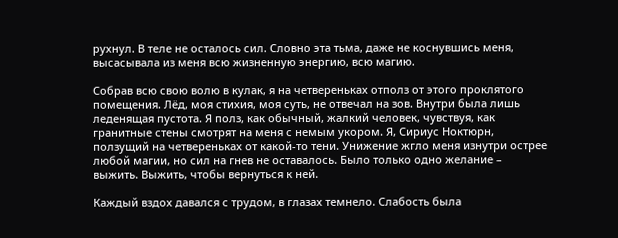рухнул. В теле не осталось сил. Словно эта тьма, даже не коснувшись меня, высасывала из меня всю жизненную энергию, всю магию.

Собрав всю свою волю в кулак, я на четвереньках отполз от этого проклятого помещения. Лёд, моя стихия, моя суть, не отвечал на зов. Внутри была лишь леденящая пустота. Я полз, как обычный, жалкий человек, чувствуя, как гранитные стены смотрят на меня с немым укором. Я, Сириус Ноктюрн, ползущий на четвереньках от какой-то тени. Унижение жгло меня изнутри острее любой магии, но сил на гнев не оставалось. Было только одно желание – выжить. Выжить, чтобы вернуться к ней.

Каждый вздох давался с трудом, в глазах темнело. Слабость была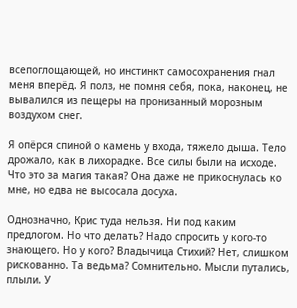всепоглощающей, но инстинкт самосохранения гнал меня вперёд. Я полз, не помня себя, пока, наконец, не вывалился из пещеры на пронизанный морозным воздухом снег.

Я опёрся спиной о камень у входа, тяжело дыша. Тело дрожало, как в лихорадке. Все силы были на исходе. Что это за магия такая? Она даже не прикоснулась ко мне, но едва не высосала досуха.

Однозначно, Крис туда нельзя. Ни под каким предлогом. Но что делать? Надо спросить у кого-то знающего. Но у кого? Владычица Стихий? Нет, слишком рискованно. Та ведьма? Сомнительно. Мысли путались, плыли. У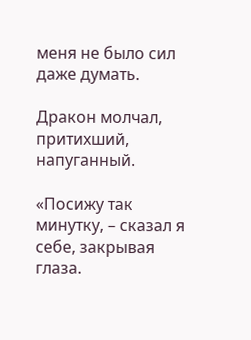меня не было сил даже думать.

Дракон молчал, притихший, напуганный.

«Посижу так минутку, – сказал я себе, закрывая глаза.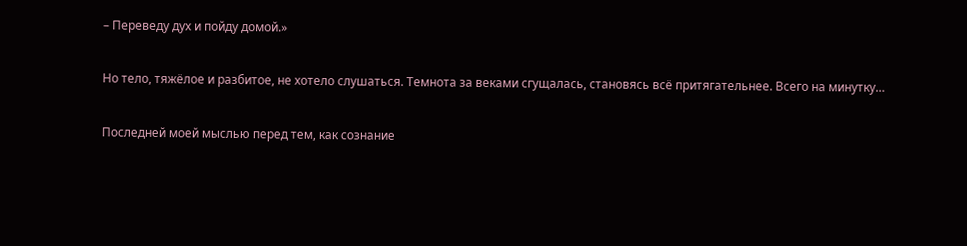– Переведу дух и пойду домой.»

Но тело, тяжёлое и разбитое, не хотело слушаться. Темнота за веками сгущалась, становясь всё притягательнее. Всего на минутку…

Последней моей мыслью перед тем, как сознание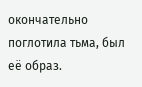окончательно поглотила тьма, был её образ.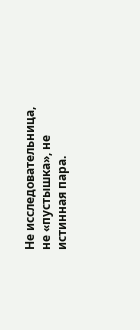Не исследовательница, не «пустышка», не истинная пара.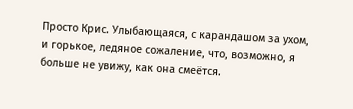Просто Крис. Улыбающаяся, с карандашом за ухом, и горькое, ледяное сожаление, что, возможно, я больше не увижу, как она смеётся.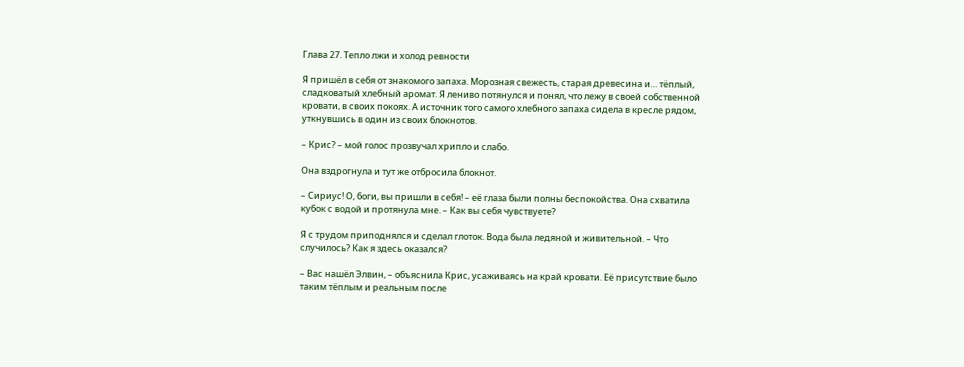Глава 27. Тепло лжи и холод ревности

Я пришёл в себя от знакомого запаха. Морозная свежесть, старая древесина и… тёплый, сладковатый хлебный аромат. Я лениво потянулся и понял, что лежу в своей собственной кровати, в своих покоях. А источник того самого хлебного запаха сидела в кресле рядом, уткнувшись в один из своих блокнотов.

– Крис? – мой голос прозвучал хрипло и слабо.

Она вздрогнула и тут же отбросила блокнот.

– Сириус! О, боги, вы пришли в себя! – её глаза были полны беспокойства. Она схватила кубок с водой и протянула мне. – Как вы себя чувствуете?

Я с трудом приподнялся и сделал глоток. Вода была ледяной и живительной. – Что случилось? Как я здесь оказался?

– Вас нашёл Элвин, – объяснила Крис, усаживаясь на край кровати. Её присутствие было таким тёплым и реальным после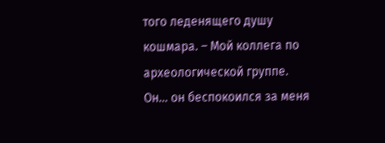того леденящего душу кошмара. – Мой коллега по археологической группе. Он… он беспокоился за меня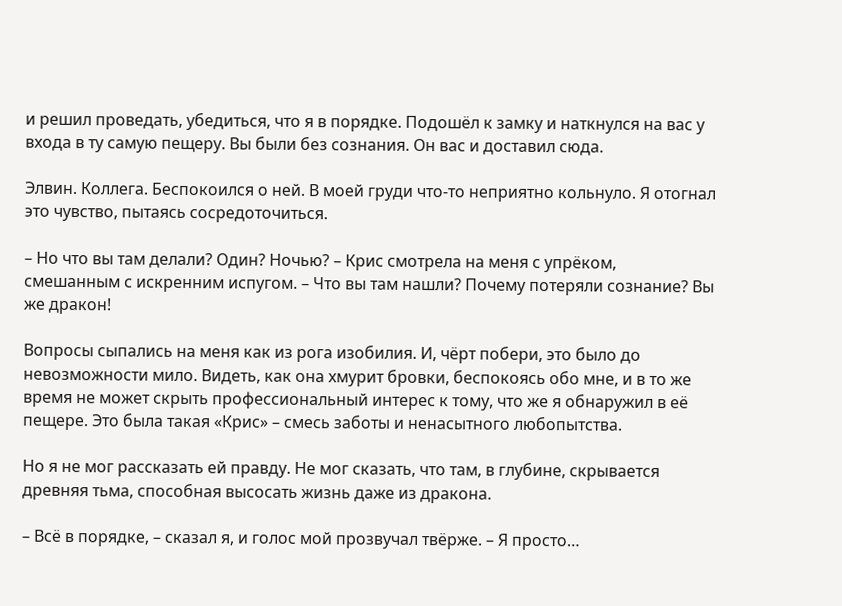и решил проведать, убедиться, что я в порядке. Подошёл к замку и наткнулся на вас у входа в ту самую пещеру. Вы были без сознания. Он вас и доставил сюда.

Элвин. Коллега. Беспокоился о ней. В моей груди что-то неприятно кольнуло. Я отогнал это чувство, пытаясь сосредоточиться.

– Но что вы там делали? Один? Ночью? – Крис смотрела на меня с упрёком, смешанным с искренним испугом. – Что вы там нашли? Почему потеряли сознание? Вы же дракон!

Вопросы сыпались на меня как из рога изобилия. И, чёрт побери, это было до невозможности мило. Видеть, как она хмурит бровки, беспокоясь обо мне, и в то же время не может скрыть профессиональный интерес к тому, что же я обнаружил в её пещере. Это была такая «Крис» – смесь заботы и ненасытного любопытства.

Но я не мог рассказать ей правду. Не мог сказать, что там, в глубине, скрывается древняя тьма, способная высосать жизнь даже из дракона.

– Всё в порядке, – сказал я, и голос мой прозвучал твёрже. – Я просто…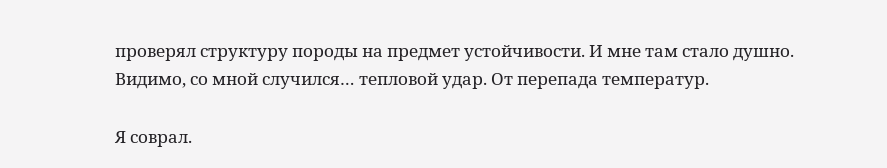проверял структуру породы на предмет устойчивости. И мне там стало душно. Видимо, со мной случился… тепловой удар. От перепада температур.

Я соврал.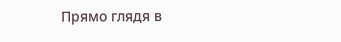Прямо глядя в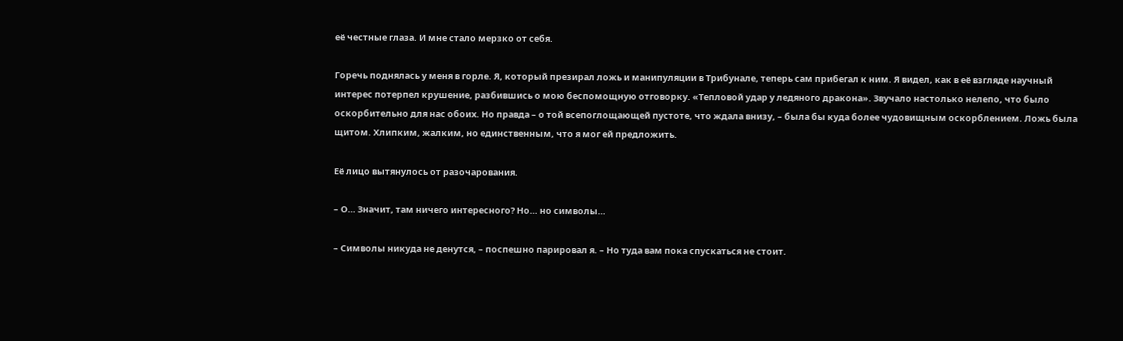её честные глаза. И мне стало мерзко от себя.

Горечь поднялась у меня в горле. Я, который презирал ложь и манипуляции в Трибунале, теперь сам прибегал к ним. Я видел, как в её взгляде научный интерес потерпел крушение, разбившись о мою беспомощную отговорку. «Тепловой удар у ледяного дракона». Звучало настолько нелепо, что было оскорбительно для нас обоих. Но правда – о той всепоглощающей пустоте, что ждала внизу, – была бы куда более чудовищным оскорблением. Ложь была щитом. Хлипким, жалким, но единственным, что я мог ей предложить.

Её лицо вытянулось от разочарования.

– О… Значит, там ничего интересного? Но… но символы…

– Символы никуда не денутся, – поспешно парировал я. – Но туда вам пока спускаться не стоит.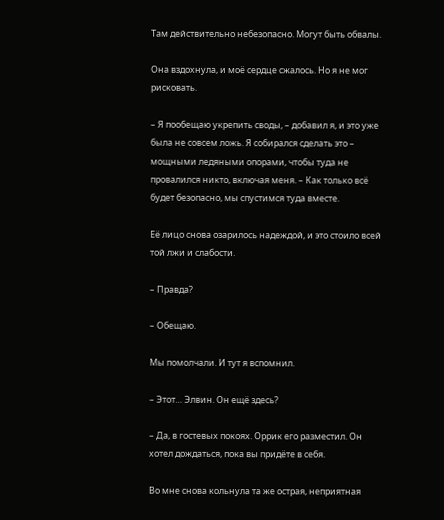Там действительно небезопасно. Могут быть обвалы.

Она вздохнула, и моё сердце сжалось. Но я не мог рисковать.

– Я пообещаю укрепить своды, – добавил я, и это уже была не совсем ложь. Я собирался сделать это – мощными ледяными опорами, чтобы туда не провалился никто, включая меня. – Как только всё будет безопасно, мы спустимся туда вместе.

Её лицо снова озарилось надеждой, и это стоило всей той лжи и слабости.

– Правда?

– Обещаю.

Мы помолчали. И тут я вспомнил.

– Этот… Элвин. Он ещё здесь?

– Да, в гостевых покоях. Оррик его разместил. Он хотел дождаться, пока вы придёте в себя.

Во мне снова кольнула та же острая, неприятная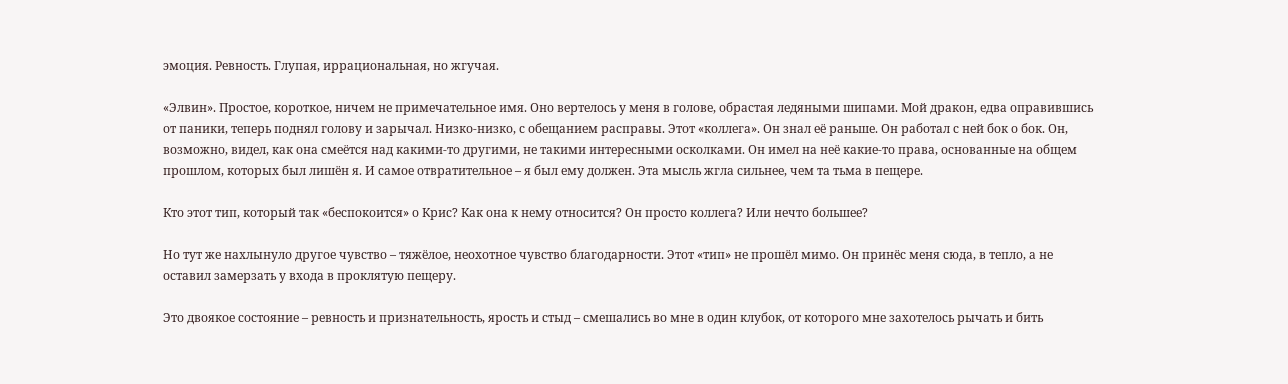эмоция. Ревность. Глупая, иррациональная, но жгучая.

«Элвин». Простое, короткое, ничем не примечательное имя. Оно вертелось у меня в голове, обрастая ледяными шипами. Мой дракон, едва оправившись от паники, теперь поднял голову и зарычал. Низко-низко, с обещанием расправы. Этот «коллега». Он знал её раньше. Он работал с ней бок о бок. Он, возможно, видел, как она смеётся над какими-то другими, не такими интересными осколками. Он имел на неё какие-то права, основанные на общем прошлом, которых был лишён я. И самое отвратительное – я был ему должен. Эта мысль жгла сильнее, чем та тьма в пещере.

Кто этот тип, который так «беспокоится» о Крис? Как она к нему относится? Он просто коллега? Или нечто большее?

Но тут же нахлынуло другое чувство – тяжёлое, неохотное чувство благодарности. Этот «тип» не прошёл мимо. Он принёс меня сюда, в тепло, а не оставил замерзать у входа в проклятую пещеру.

Это двоякое состояние – ревность и признательность, ярость и стыд – смешались во мне в один клубок, от которого мне захотелось рычать и бить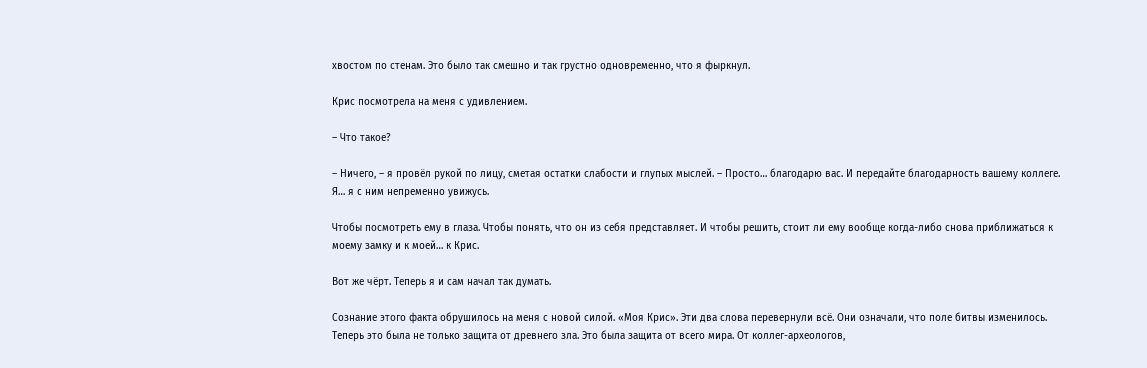хвостом по стенам. Это было так смешно и так грустно одновременно, что я фыркнул.

Крис посмотрела на меня с удивлением.

– Что такое?

– Ничего, – я провёл рукой по лицу, сметая остатки слабости и глупых мыслей. – Просто… благодарю вас. И передайте благодарность вашему коллеге. Я… я с ним непременно увижусь.

Чтобы посмотреть ему в глаза. Чтобы понять, что он из себя представляет. И чтобы решить, стоит ли ему вообще когда-либо снова приближаться к моему замку и к моей… к Крис.

Вот же чёрт. Теперь я и сам начал так думать.

Сознание этого факта обрушилось на меня с новой силой. «Моя Крис». Эти два слова перевернули всё. Они означали, что поле битвы изменилось. Теперь это была не только защита от древнего зла. Это была защита от всего мира. От коллег-археологов,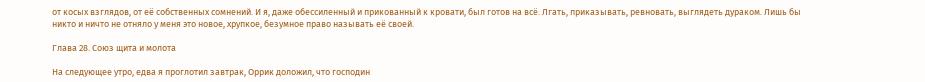от косых взглядов, от её собственных сомнений. И я, даже обессиленный и прикованный к кровати, был готов на всё. Лгать, приказывать, ревновать, выглядеть дураком. Лишь бы никто и ничто не отняло у меня это новое, хрупкое, безумное право называть её своей.

Глава 28. Союз щита и молота

На следующее утро, едва я проглотил завтрак, Оррик доложил, что господин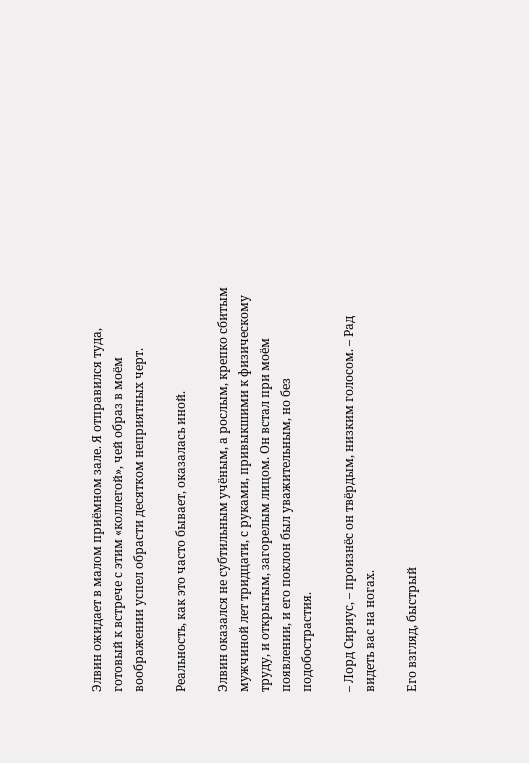Элвин ожидает в малом приёмном зале. Я отправился туда, готовый к встрече с этим «коллегой», чей образ в моём воображении успел обрасти десятком неприятных черт.

Реальность, как это часто бывает, оказалась иной.

Элвин оказался не субтильным учёным, а рослым, крепко сбитым мужчиной лет тридцати, с руками, привыкшими к физическому труду, и открытым, загорелым лицом. Он встал при моём появлении, и его поклон был уважительным, но без подобострастия.

– Лорд Сириус, – произнёс он твёрдым, низким голосом. – Рад видеть вас на ногах.

Его взгляд, быстрый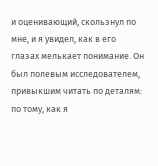и оценивающий, скользнул по мне, и я увидел, как в его глазах мелькает понимание. Он был полевым исследователем, привыкшим читать по деталям: по тому, как я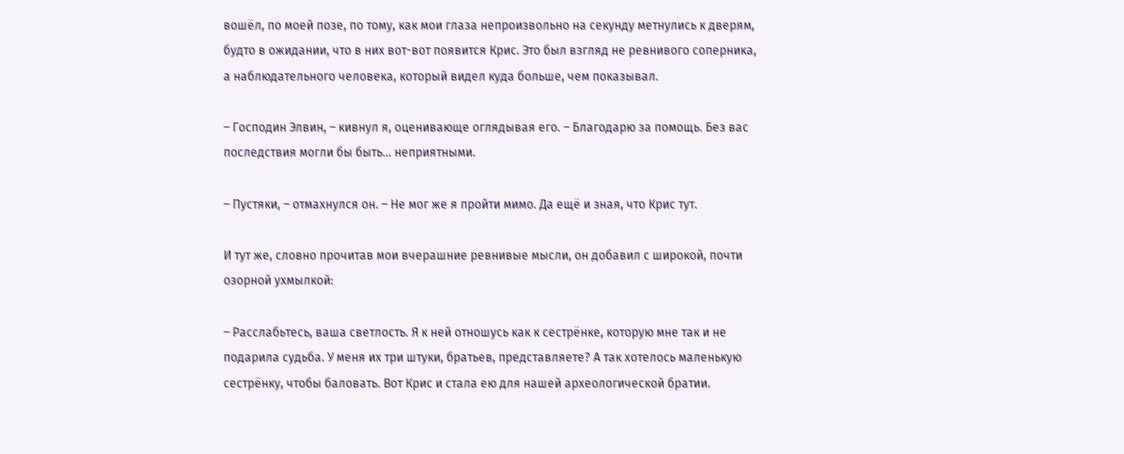вошёл, по моей позе, по тому, как мои глаза непроизвольно на секунду метнулись к дверям, будто в ожидании, что в них вот-вот появится Крис. Это был взгляд не ревнивого соперника, а наблюдательного человека, который видел куда больше, чем показывал.

– Господин Элвин, – кивнул я, оценивающе оглядывая его. – Благодарю за помощь. Без вас последствия могли бы быть… неприятными.

– Пустяки, – отмахнулся он. – Не мог же я пройти мимо. Да ещё и зная, что Крис тут.

И тут же, словно прочитав мои вчерашние ревнивые мысли, он добавил с широкой, почти озорной ухмылкой:

– Расслабьтесь, ваша светлость. Я к ней отношусь как к сестрёнке, которую мне так и не подарила судьба. У меня их три штуки, братьев, представляете? А так хотелось маленькую сестрёнку, чтобы баловать. Вот Крис и стала ею для нашей археологической братии.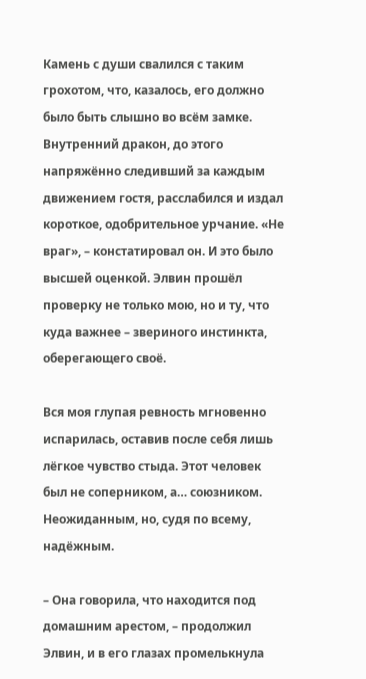Камень с души свалился с таким грохотом, что, казалось, его должно было быть слышно во всём замке. Внутренний дракон, до этого напряжённо следивший за каждым движением гостя, расслабился и издал короткое, одобрительное урчание. «Не враг», – констатировал он. И это было высшей оценкой. Элвин прошёл проверку не только мою, но и ту, что куда важнее – звериного инстинкта, оберегающего своё.

Вся моя глупая ревность мгновенно испарилась, оставив после себя лишь лёгкое чувство стыда. Этот человек был не соперником, а… союзником. Неожиданным, но, судя по всему, надёжным.

– Она говорила, что находится под домашним арестом, – продолжил Элвин, и в его глазах промелькнула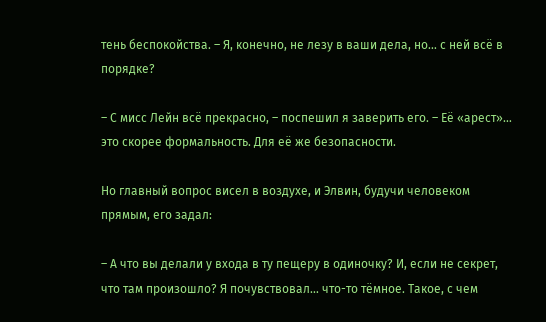тень беспокойства. – Я, конечно, не лезу в ваши дела, но… с ней всё в порядке?

– С мисс Лейн всё прекрасно, – поспешил я заверить его. – Её «арест»… это скорее формальность. Для её же безопасности.

Но главный вопрос висел в воздухе, и Элвин, будучи человеком прямым, его задал:

– А что вы делали у входа в ту пещеру в одиночку? И, если не секрет, что там произошло? Я почувствовал… что-то тёмное. Такое, с чем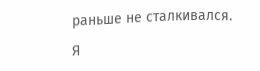раньше не сталкивался.

Я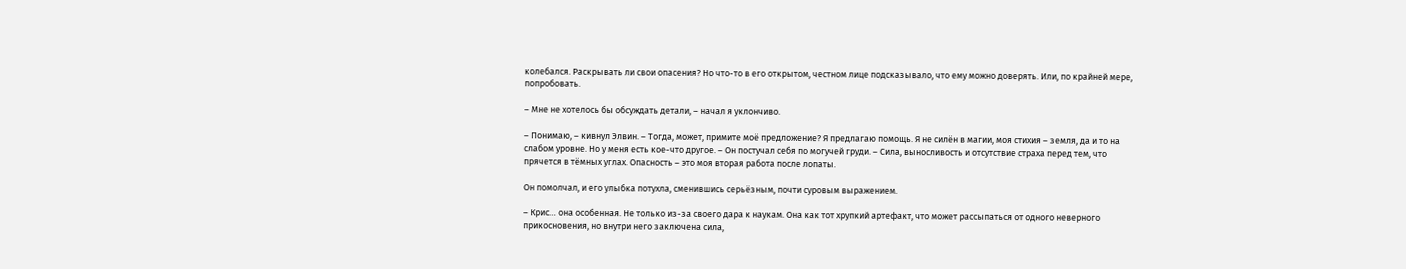колебался. Раскрывать ли свои опасения? Но что-то в его открытом, честном лице подсказывало, что ему можно доверять. Или, по крайней мере, попробовать.

– Мне не хотелось бы обсуждать детали, – начал я уклончиво.

– Понимаю, – кивнул Элвин. – Тогда, может, примите моё предложение? Я предлагаю помощь. Я не силён в магии, моя стихия – земля, да и то на слабом уровне. Но у меня есть кое-что другое. – Он постучал себя по могучей груди. – Сила, выносливость и отсутствие страха перед тем, что прячется в тёмных углах. Опасность – это моя вторая работа после лопаты.

Он помолчал, и его улыбка потухла, сменившись серьёзным, почти суровым выражением.

– Крис… она особенная. Не только из-за своего дара к наукам. Она как тот хрупкий артефакт, что может рассыпаться от одного неверного прикосновения, но внутри него заключена сила,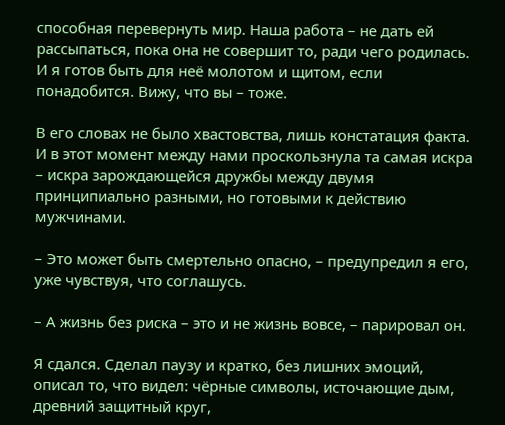способная перевернуть мир. Наша работа – не дать ей рассыпаться, пока она не совершит то, ради чего родилась. И я готов быть для неё молотом и щитом, если понадобится. Вижу, что вы – тоже.

В его словах не было хвастовства, лишь констатация факта. И в этот момент между нами проскользнула та самая искра – искра зарождающейся дружбы между двумя принципиально разными, но готовыми к действию мужчинами.

– Это может быть смертельно опасно, – предупредил я его, уже чувствуя, что соглашусь.

– А жизнь без риска – это и не жизнь вовсе, – парировал он.

Я сдался. Сделал паузу и кратко, без лишних эмоций, описал то, что видел: чёрные символы, источающие дым, древний защитный круг,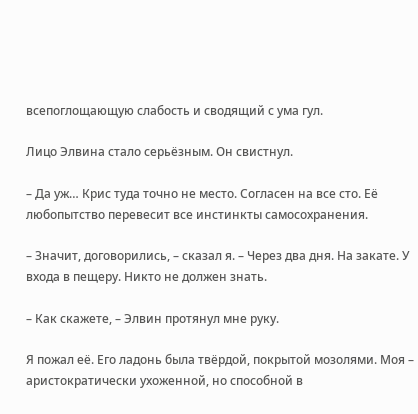всепоглощающую слабость и сводящий с ума гул.

Лицо Элвина стало серьёзным. Он свистнул.

– Да уж… Крис туда точно не место. Согласен на все сто. Её любопытство перевесит все инстинкты самосохранения.

– Значит, договорились, – сказал я. – Через два дня. На закате. У входа в пещеру. Никто не должен знать.

– Как скажете, – Элвин протянул мне руку.

Я пожал её. Его ладонь была твёрдой, покрытой мозолями. Моя – аристократически ухоженной, но способной в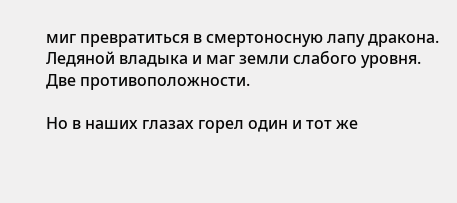миг превратиться в смертоносную лапу дракона. Ледяной владыка и маг земли слабого уровня. Две противоположности.

Но в наших глазах горел один и тот же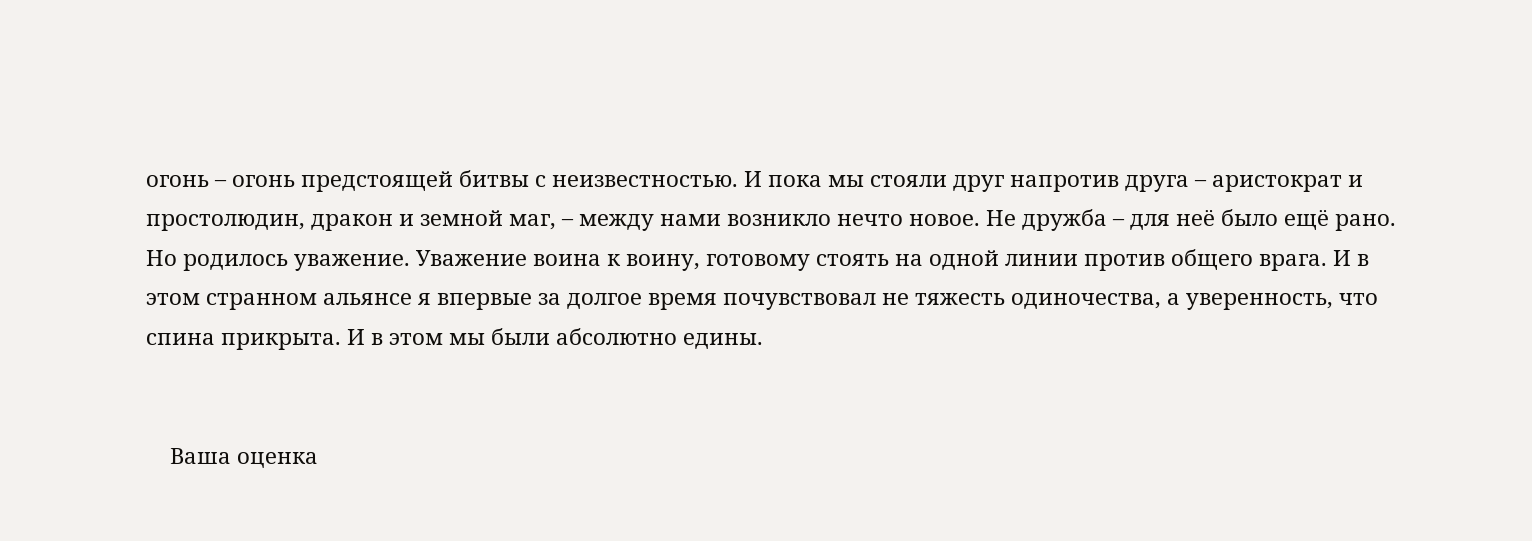огонь – огонь предстоящей битвы с неизвестностью. И пока мы стояли друг напротив друга – аристократ и простолюдин, дракон и земной маг, – между нами возникло нечто новое. Не дружба – для неё было ещё рано. Но родилось уважение. Уважение воина к воину, готовому стоять на одной линии против общего врага. И в этом странном альянсе я впервые за долгое время почувствовал не тяжесть одиночества, а уверенность, что спина прикрыта. И в этом мы были абсолютно едины.


    Ваша оценка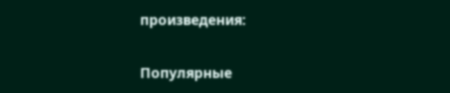произведения:

Популярные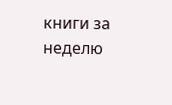книги за неделю